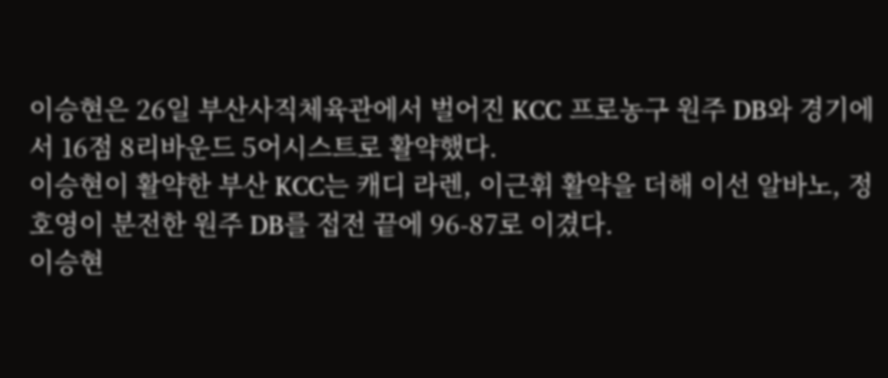이승현은 26일 부산사직체육관에서 벌어진 KCC 프로농구 원주 DB와 경기에서 16점 8리바운드 5어시스트로 활약했다.
이승현이 활약한 부산 KCC는 캐디 라렌, 이근휘 활약을 더해 이선 알바노, 정호영이 분전한 원주 DB를 접전 끝에 96-87로 이겼다.
이승현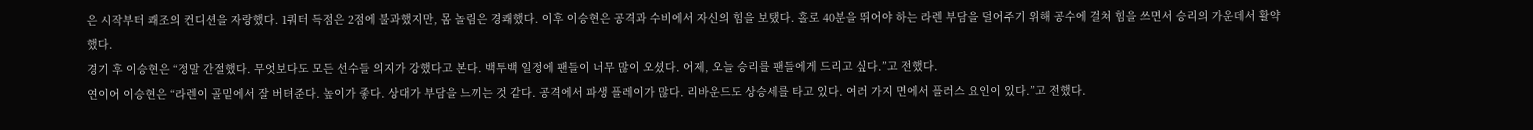은 시작부터 쾌조의 컨디션을 자랑했다. 1쿼터 득점은 2점에 불과했지만, 몸 놀림은 경쾌했다. 이후 이승현은 공격과 수비에서 자신의 힘을 보탰다. 홀로 40분을 뛰어야 하는 라렌 부담을 덜어주기 위해 공수에 걸쳐 힘을 쓰면서 승리의 가운데서 활약했다.
경기 후 이승현은 “정말 간절했다. 무엇보다도 모든 선수들 의지가 강했다고 본다. 백투백 일정에 팬들이 너무 많이 오셨다. 어제, 오늘 승리를 팬들에게 드리고 싶다.”고 전했다.
연이어 이승현은 “라렌이 골밑에서 잘 버텨준다. 높이가 좋다. 상대가 부담을 느끼는 것 같다. 공격에서 파생 플레이가 많다. 리바운드도 상승세를 타고 있다. 여러 가지 면에서 플러스 요인이 있다.”고 전했다.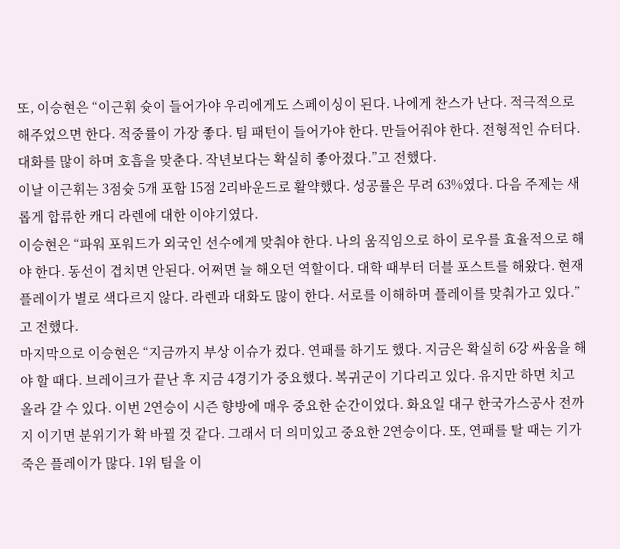또, 이승현은 “이근휘 슛이 들어가야 우리에게도 스페이싱이 된다. 나에게 찬스가 난다. 적극적으로 해주었으면 한다. 적중률이 가장 좋다. 팀 패턴이 들어가야 한다. 만들어줘야 한다. 전형적인 슈터다. 대화를 많이 하며 호흡을 맞춘다. 작년보다는 확실히 좋아졌다.”고 전했다.
이날 이근휘는 3점슛 5개 포함 15점 2리바운드로 활약했다. 성공률은 무려 63%였다. 다음 주제는 새롭게 합류한 캐디 라렌에 대한 이야기였다.
이승현은 “파워 포워드가 외국인 선수에게 맞춰야 한다. 나의 움직임으로 하이 로우를 효율적으로 해야 한다. 동선이 겹치면 안된다. 어쩌면 늘 해오던 역할이다. 대학 때부터 더블 포스트를 해왔다. 현재 플레이가 별로 색다르지 않다. 라렌과 대화도 많이 한다. 서로를 이해하며 플레이를 맞춰가고 있다.”고 전했다.
마지막으로 이승현은 “지금까지 부상 이슈가 컸다. 연패를 하기도 했다. 지금은 확실히 6강 싸움을 해야 할 때다. 브레이크가 끝난 후 지금 4경기가 중요했다. 복귀군이 기다리고 있다. 유지만 하면 치고 올라 갈 수 있다. 이번 2연승이 시즌 향방에 매우 중요한 순간이었다. 화요일 대구 한국가스공사 전까지 이기면 분위기가 확 바뀔 것 같다. 그래서 더 의미있고 중요한 2연승이다. 또, 연패를 탈 때는 기가 죽은 플레이가 많다. 1위 팀을 이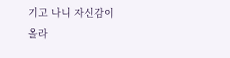기고 나니 자신감이 올라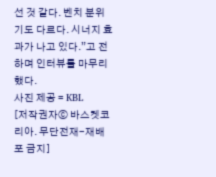선 것 같다. 벤치 분위기도 다르다. 시너지 효과가 나고 있다.”고 전하며 인터뷰를 마무리했다.
사진 제공 = KBL
[저작권자ⓒ 바스켓코리아. 무단전재-재배포 금지]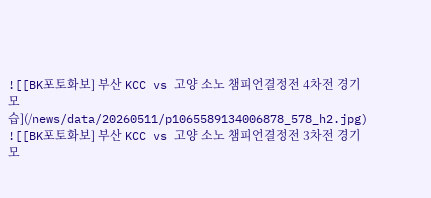![[BK포토화보] 부산 KCC vs 고양 소노 챔피언결정전 4차전 경기모습](/news/data/20260511/p1065589134006878_578_h2.jpg)
![[BK포토화보] 부산 KCC vs 고양 소노 챔피언결정전 3차전 경기모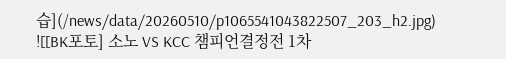습](/news/data/20260510/p1065541043822507_203_h2.jpg)
![[BK포토] 소노 VS KCC 챔피언결정전 1차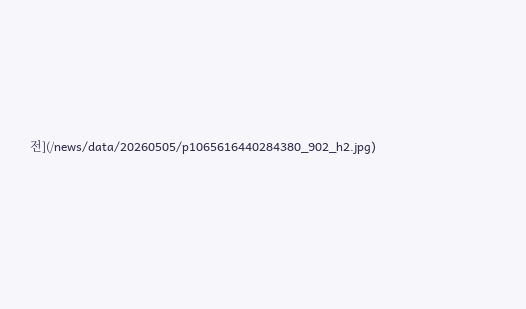전](/news/data/20260505/p1065616440284380_902_h2.jpg)